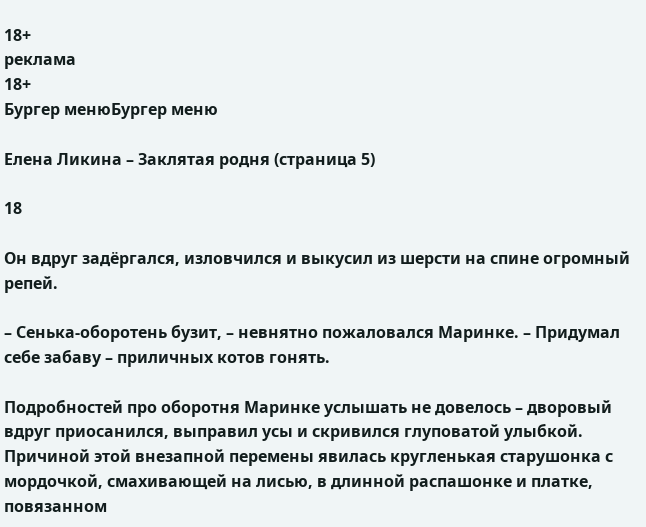18+
реклама
18+
Бургер менюБургер меню

Елена Ликина – Заклятая родня (страница 5)

18

Он вдруг задёргался, изловчился и выкусил из шерсти на спине огромный репей.

– Сенька-оборотень бузит, – невнятно пожаловался Маринке. – Придумал себе забаву – приличных котов гонять.

Подробностей про оборотня Маринке услышать не довелось – дворовый вдруг приосанился, выправил усы и скривился глуповатой улыбкой. Причиной этой внезапной перемены явилась кругленькая старушонка с мордочкой, смахивающей на лисью, в длинной распашонке и платке, повязанном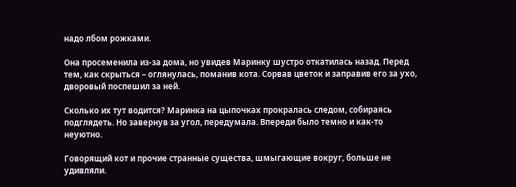надо лбом рожками.

Она просеменила из-за дома, но увидев Маринку шустро откатилась назад. Перед тем, как скрыться – оглянулась, поманив кота. Сорвав цветок и заправив его за ухо, дворовый поспешил за ней.

Сколько их тут водится? Маринка на цыпочках прокралась следом, собираясь подглядеть. Но завернув за угол, передумала. Впереди было темно и как-то неуютно.

Говорящий кот и прочие странные существа, шмыгающие вокруг, больше не удивляли.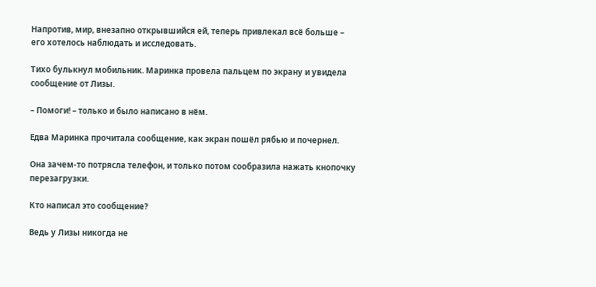Напротив, мир, внезапно открывшийся ей, теперь привлекал всё больше – его хотелось наблюдать и исследовать.

Тихо булькнул мобильник. Маринка провела пальцем по экрану и увидела сообщение от Лизы.

– Помоги! – только и было написано в нём.

Едва Маринка прочитала сообщение, как экран пошёл рябью и почернел.

Она зачем-то потрясла телефон, и только потом сообразила нажать кнопочку перезагрузки.

Кто написал это сообщение?

Ведь у Лизы никогда не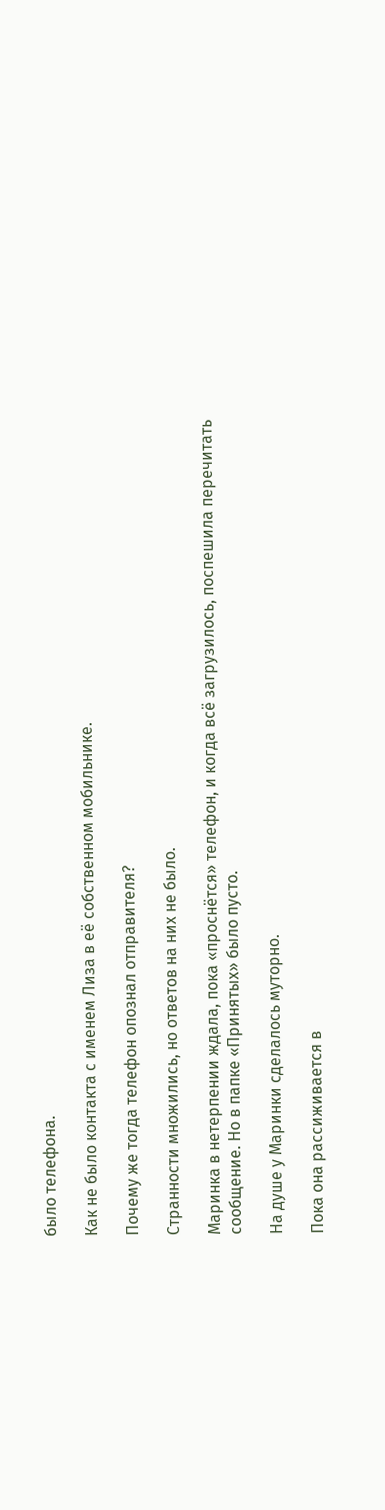было телефона.

Как не было контакта с именем Лиза в её собственном мобильнике.

Почему же тогда телефон опознал отправителя?

Странности множились, но ответов на них не было.

Маринка в нетерпении ждала, пока «проснётся» телефон, и когда всё загрузилось, поспешила перечитать сообщение. Но в папке «Принятых» было пусто.

На душе у Маринки сделалось муторно.

Пока она рассиживается в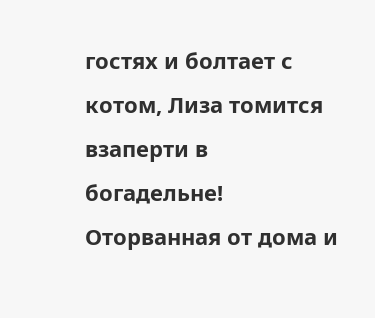гостях и болтает с котом, Лиза томится взаперти в богадельне! Оторванная от дома и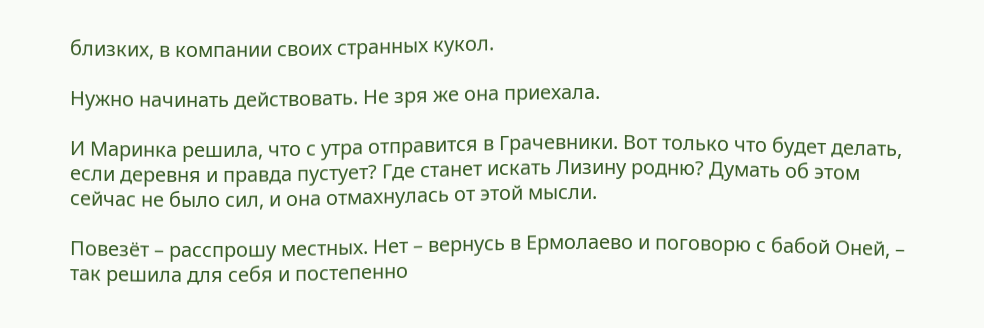близких, в компании своих странных кукол.

Нужно начинать действовать. Не зря же она приехала.

И Маринка решила, что с утра отправится в Грачевники. Вот только что будет делать, если деревня и правда пустует? Где станет искать Лизину родню? Думать об этом сейчас не было сил, и она отмахнулась от этой мысли.

Повезёт – расспрошу местных. Нет – вернусь в Ермолаево и поговорю с бабой Оней, – так решила для себя и постепенно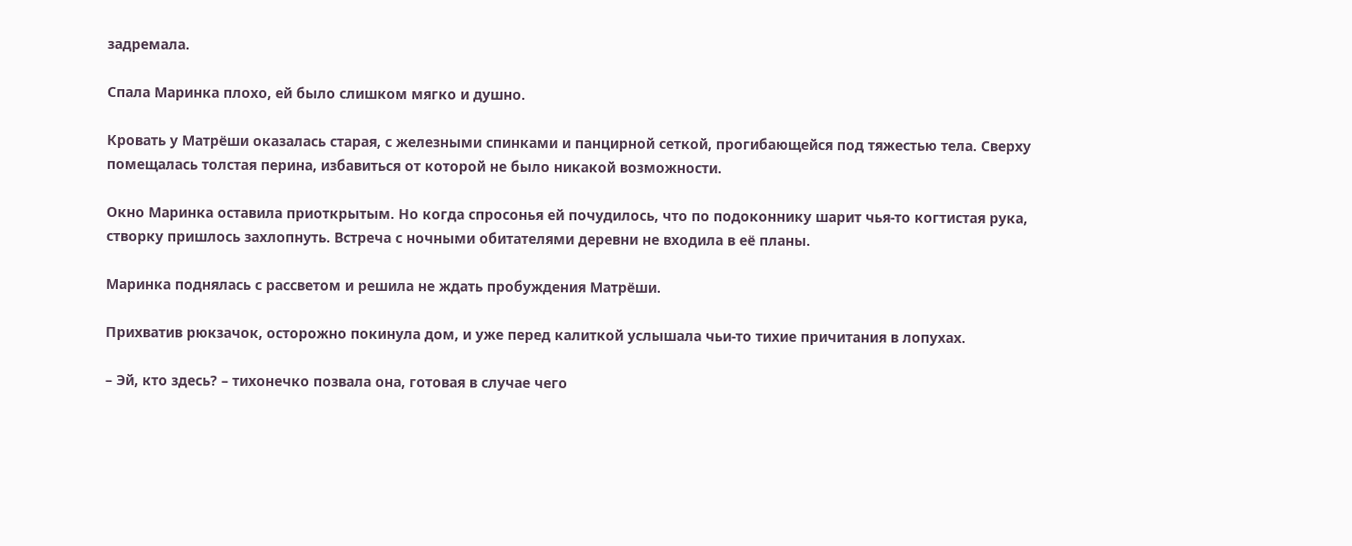задремала.

Спала Маринка плохо, ей было слишком мягко и душно.

Кровать у Матрёши оказалась старая, с железными спинками и панцирной сеткой, прогибающейся под тяжестью тела. Сверху помещалась толстая перина, избавиться от которой не было никакой возможности.

Окно Маринка оставила приоткрытым. Но когда спросонья ей почудилось, что по подоконнику шарит чья-то когтистая рука, створку пришлось захлопнуть. Встреча с ночными обитателями деревни не входила в её планы.

Маринка поднялась с рассветом и решила не ждать пробуждения Матрёши.

Прихватив рюкзачок, осторожно покинула дом, и уже перед калиткой услышала чьи-то тихие причитания в лопухах.

– Эй, кто здесь? – тихонечко позвала она, готовая в случае чего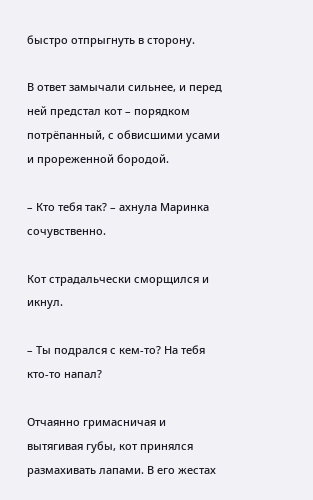быстро отпрыгнуть в сторону.

В ответ замычали сильнее, и перед ней предстал кот – порядком потрёпанный, с обвисшими усами и прореженной бородой.

– Кто тебя так? – ахнула Маринка сочувственно.

Кот страдальчески сморщился и икнул.

– Ты подрался с кем-то? На тебя кто-то напал?

Отчаянно гримасничая и вытягивая губы, кот принялся размахивать лапами. В его жестах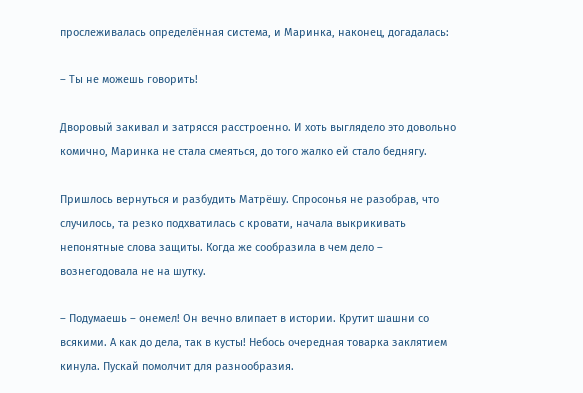прослеживалась определённая система, и Маринка, наконец, догадалась:

– Ты не можешь говорить!

Дворовый закивал и затрясся расстроенно. И хоть выглядело это довольно комично, Маринка не стала смеяться, до того жалко ей стало беднягу.

Пришлось вернуться и разбудить Матрёшу. Спросонья не разобрав, что случилось, та резко подхватилась с кровати, начала выкрикивать непонятные слова защиты. Когда же сообразила в чем дело – вознегодовала не на шутку.

– Подумаешь – онемел! Он вечно влипает в истории. Крутит шашни со всякими. А как до дела, так в кусты! Небось очередная товарка заклятием кинула. Пускай помолчит для разнообразия.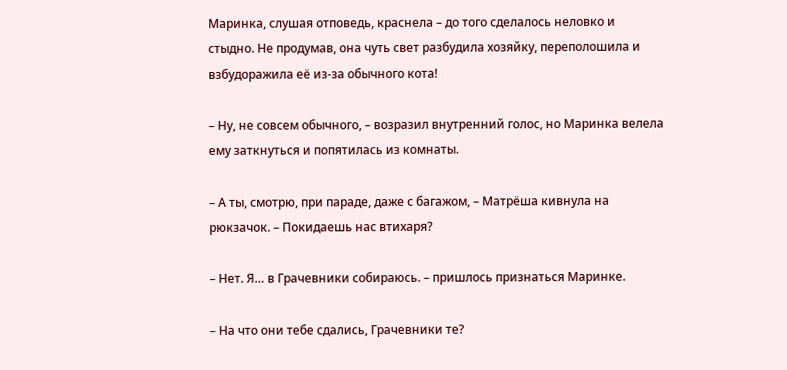Маринка, слушая отповедь, краснела – до того сделалось неловко и стыдно. Не продумав, она чуть свет разбудила хозяйку, переполошила и взбудоражила её из-за обычного кота!

– Ну, не совсем обычного, – возразил внутренний голос, но Маринка велела ему заткнуться и попятилась из комнаты.

– А ты, смотрю, при параде, даже с багажом, – Матрёша кивнула на рюкзачок. – Покидаешь нас втихаря?

– Нет. Я… в Грачевники собираюсь. – пришлось признаться Маринке.

– На что они тебе сдались, Грачевники те?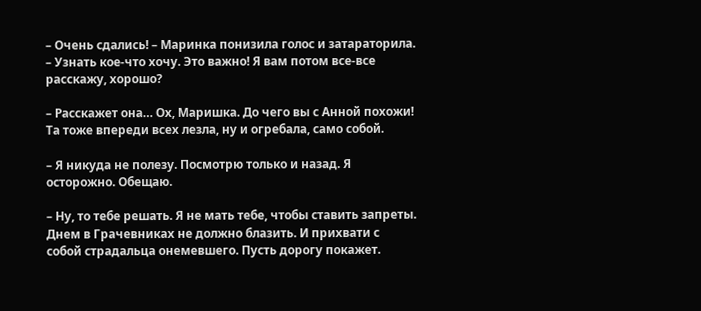– Очень сдались! – Маринка понизила голос и затараторила. – Узнать кое-что хочу. Это важно! Я вам потом все-все расскажу, хорошо?

– Расскажет она… Ох, Маришка. До чего вы с Анной похожи! Та тоже впереди всех лезла, ну и огребала, само собой.

– Я никуда не полезу. Посмотрю только и назад. Я осторожно. Обещаю.

– Ну, то тебе решать. Я не мать тебе, чтобы ставить запреты. Днем в Грачевниках не должно блазить. И прихвати с собой страдальца онемевшего. Пусть дорогу покажет.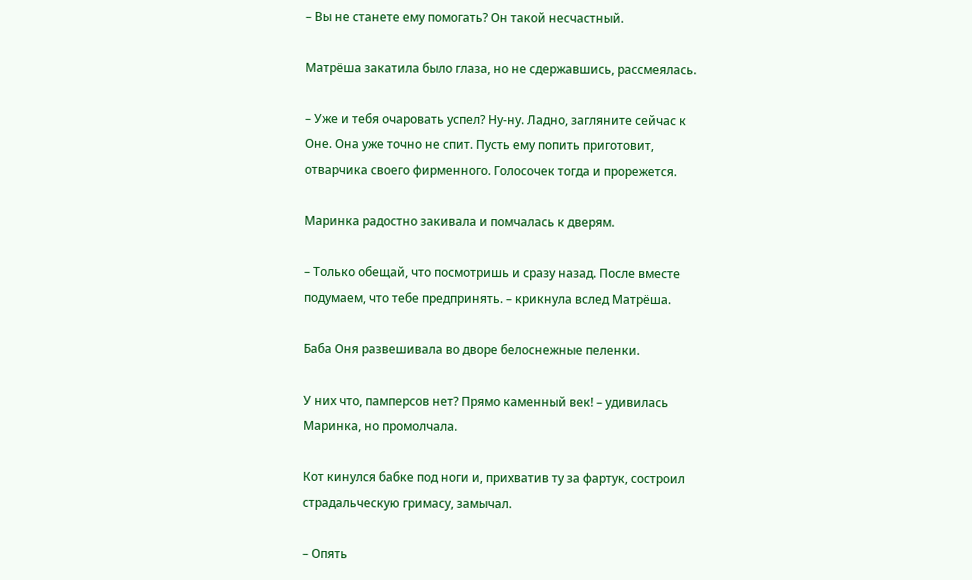– Вы не станете ему помогать? Он такой несчастный.

Матрёша закатила было глаза, но не сдержавшись, рассмеялась.

– Уже и тебя очаровать успел? Ну-ну. Ладно, загляните сейчас к Оне. Она уже точно не спит. Пусть ему попить приготовит, отварчика своего фирменного. Голосочек тогда и прорежется.

Маринка радостно закивала и помчалась к дверям.

– Только обещай, что посмотришь и сразу назад. После вместе подумаем, что тебе предпринять. – крикнула вслед Матрёша.

Баба Оня развешивала во дворе белоснежные пеленки.

У них что, памперсов нет? Прямо каменный век! – удивилась Маринка, но промолчала.

Кот кинулся бабке под ноги и, прихватив ту за фартук, состроил страдальческую гримасу, замычал.

– Опять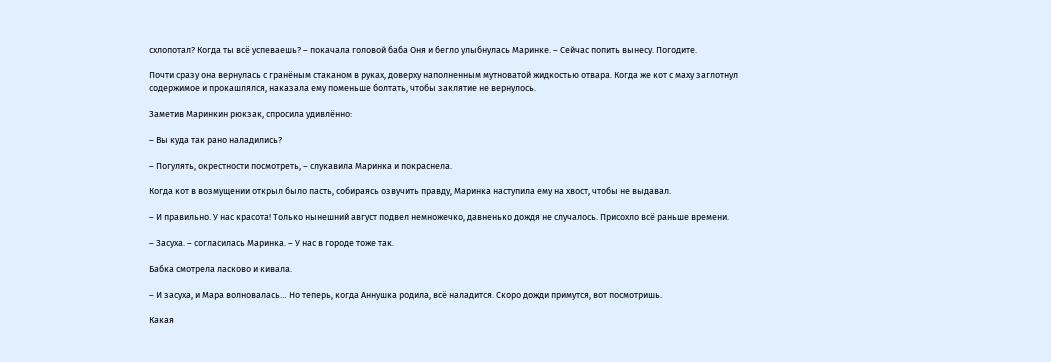схлопотал? Когда ты всё успеваешь? – покачала головой баба Оня и бегло улыбнулась Маринке. – Сейчас попить вынесу. Погодите.

Почти сразу она вернулась с гранёным стаканом в руках, доверху наполненным мутноватой жидкостью отвара. Когда же кот с маху заглотнул содержимое и прокашлялся, наказала ему поменьше болтать, чтобы заклятие не вернулось.

Заметив Маринкин рюкзак, спросила удивлённо:

– Вы куда так рано наладились?

– Погулять, окрестности посмотреть, – слукавила Маринка и покраснела.

Когда кот в возмущении открыл было пасть, собираясь озвучить правду, Маринка наступила ему на хвост, чтобы не выдавал.

– И правильно. У нас красота! Только нынешний август подвел немножечко, давненько дождя не случалось. Присохло всё раньше времени.

– Засуха. – согласилась Маринка. – У нас в городе тоже так.

Бабка смотрела ласково и кивала.

– И засуха, и Мара волновалась… Но теперь, когда Аннушка родила, всё наладится. Скоро дожди примутся, вот посмотришь.

Какая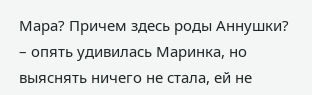Мара? Причем здесь роды Аннушки? – опять удивилась Маринка, но выяснять ничего не стала, ей не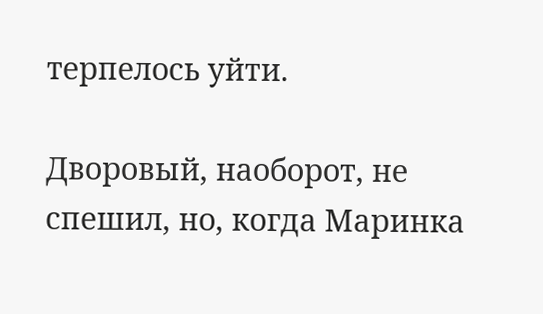терпелось уйти.

Дворовый, наоборот, не спешил, но, когда Маринка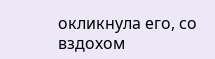окликнула его, со вздохом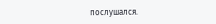послушался.